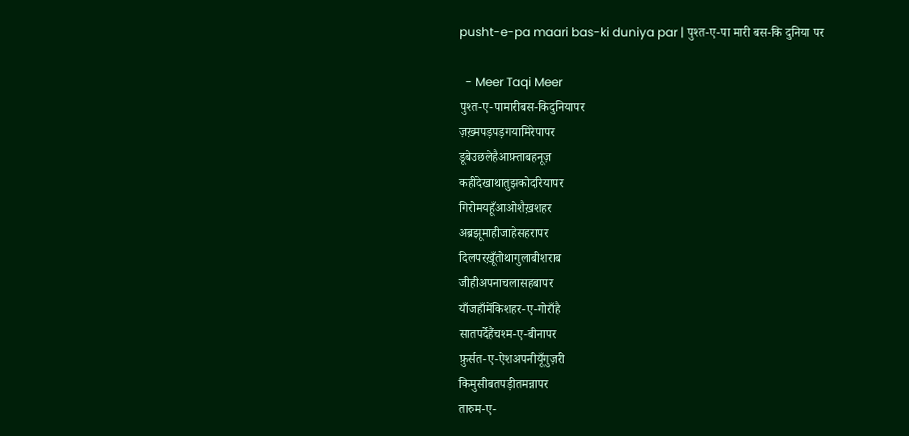pusht-e-pa maari bas-ki duniya par | पुश्त-ए-पा मारी बस-कि दुनिया पर

  - Meer Taqi Meer
पुश्त-ए-पामारीबस-किदुनियापर
ज़ख़्मपड़पड़गयामिरेपापर
डूबेउछलेहैआफ़्ताबहनूज़
कहींदेखाथातुझकोदरियापर
गिरोमयहूँआओशैख़शहर
अब्रझूमाहीजाहेसहरापर
दिलपरख़ूँतोथागुलाबीशराब
जीहीअपनाचलासहबापर
याँजहाँमेंकिशहर-ए-गोराँहै
सातपर्देहैंचश्म-ए-बीनापर
फ़ुर्सत-ए-ऐशअपनीयूँगुज़री
किमुसीबतपड़ीतमन्नापर
तारुम-ए-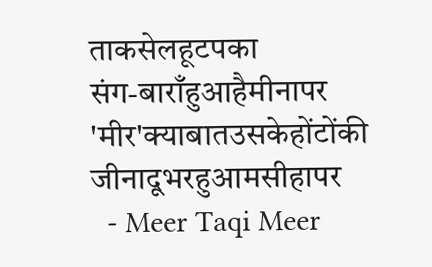ताकसेलहूटपका
संग-बाराँहुआहैमीनापर
'मीर'क्याबातउसकेहोंटोंकी
जीनादूभरहुआमसीहापर
  - Meer Taqi Meer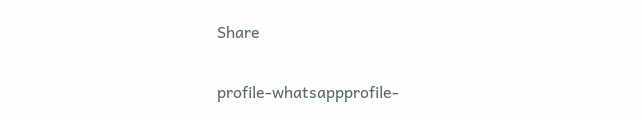Share

profile-whatsappprofile-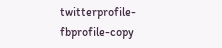twitterprofile-fbprofile-copy